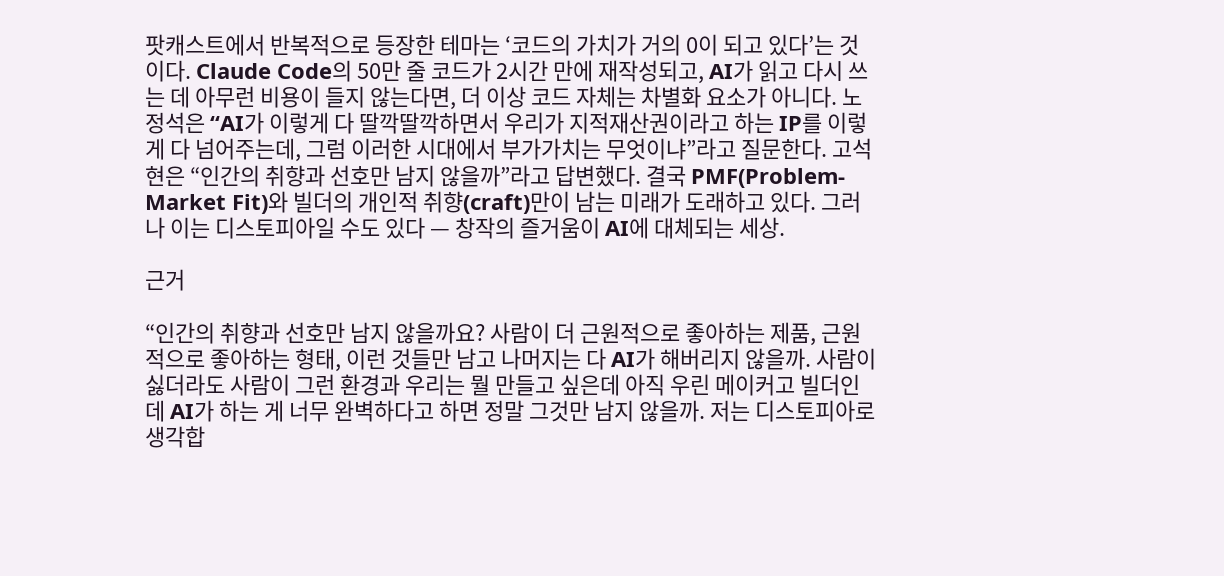팟캐스트에서 반복적으로 등장한 테마는 ‘코드의 가치가 거의 0이 되고 있다’는 것이다. Claude Code의 50만 줄 코드가 2시간 만에 재작성되고, AI가 읽고 다시 쓰는 데 아무런 비용이 들지 않는다면, 더 이상 코드 자체는 차별화 요소가 아니다. 노정석은 “AI가 이렇게 다 딸깍딸깍하면서 우리가 지적재산권이라고 하는 IP를 이렇게 다 넘어주는데, 그럼 이러한 시대에서 부가가치는 무엇이냐”라고 질문한다. 고석현은 “인간의 취향과 선호만 남지 않을까”라고 답변했다. 결국 PMF(Problem-Market Fit)와 빌더의 개인적 취향(craft)만이 남는 미래가 도래하고 있다. 그러나 이는 디스토피아일 수도 있다 — 창작의 즐거움이 AI에 대체되는 세상.

근거

“인간의 취향과 선호만 남지 않을까요? 사람이 더 근원적으로 좋아하는 제품, 근원적으로 좋아하는 형태, 이런 것들만 남고 나머지는 다 AI가 해버리지 않을까. 사람이 싫더라도 사람이 그런 환경과 우리는 뭘 만들고 싶은데 아직 우린 메이커고 빌더인데 AI가 하는 게 너무 완벽하다고 하면 정말 그것만 남지 않을까. 저는 디스토피아로 생각합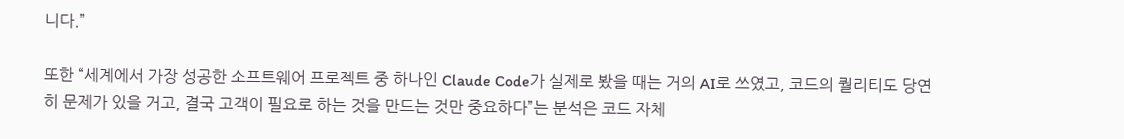니다.”

또한 “세계에서 가장 성공한 소프트웨어 프로젝트 중 하나인 Claude Code가 실제로 봤을 때는 거의 AI로 쓰였고, 코드의 퀄리티도 당연히 문제가 있을 거고, 결국 고객이 필요로 하는 것을 만드는 것만 중요하다”는 분석은 코드 자체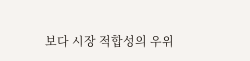보다 시장 적합성의 우위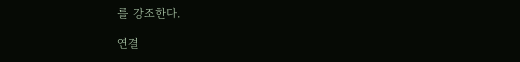를 강조한다.

연결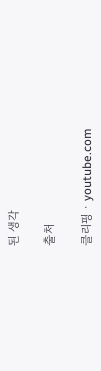된 생각

출처

클리핑 · youtube.com